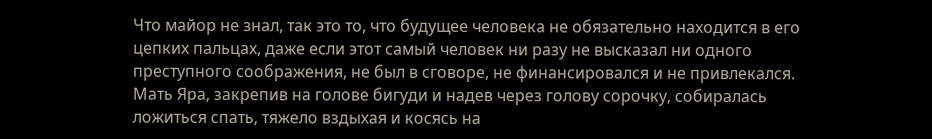Что майор не знал, так это то, что будущее человека не обязательно находится в его цепких пальцах, даже если этот самый человек ни разу не высказал ни одного преступного соображения, не был в сговоре, не финансировался и не привлекался. Мать Яра, закрепив на голове бигуди и надев через голову сорочку, собиралась ложиться спать, тяжело вздыхая и косясь на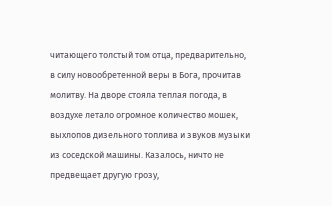читающего толстый том отца, предварительно, в силу новообретенной веры в Бога, прочитав молитву. На дворе стояла теплая погода, в воздухе летало огромное количество мошек, выхлопов дизельного топлива и звуков музыки из соседской машины. Казалось, ничто не предвещает другую грозу,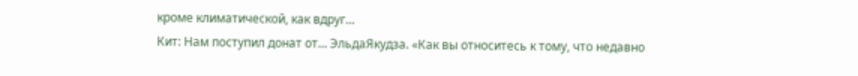кроме климатической, как вдруг…
Кит: Нам поступил донат от… ЭльдаЯкудза. «Как вы относитесь к тому, что недавно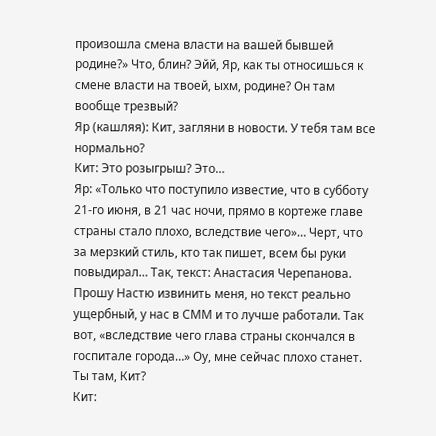произошла смена власти на вашей бывшей родине?» Что, блин? Эйй, Яр, как ты относишься к смене власти на твоей, ыхм, родине? Он там вообще трезвый?
Яр (кашляя): Кит, загляни в новости. У тебя там все нормально?
Кит: Это розыгрыш? Это…
Яр: «Только что поступило известие, что в субботу 21-го июня, в 21 час ночи, прямо в кортеже главе страны стало плохо, вследствие чего»… Черт, что за мерзкий стиль, кто так пишет, всем бы руки повыдирал… Так, текст: Анастасия Черепанова. Прошу Настю извинить меня, но текст реально ущербный, у нас в СММ и то лучше работали. Так вот, «вследствие чего глава страны скончался в госпитале города…» Оу, мне сейчас плохо станет. Ты там, Кит?
Кит: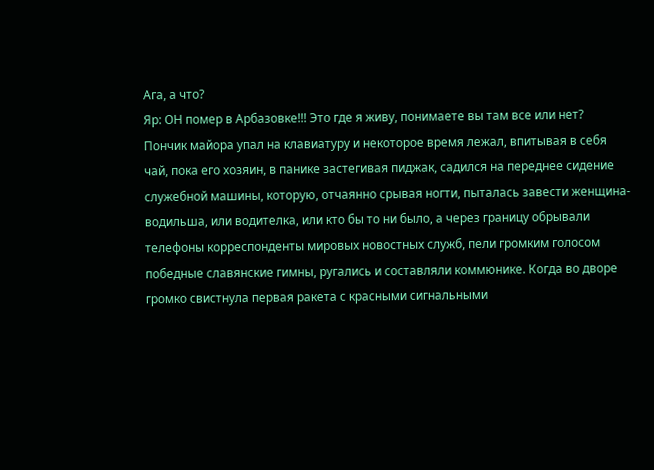Ага, а что?
Яр: ОН помер в Арбазовке!!! Это где я живу, понимаете вы там все или нет?
Пончик майора упал на клавиатуру и некоторое время лежал, впитывая в себя чай, пока его хозяин, в панике застегивая пиджак, садился на переднее сидение служебной машины, которую, отчаянно срывая ногти, пыталась завести женщина-водильша, или водителка, или кто бы то ни было, а через границу обрывали телефоны корреспонденты мировых новостных служб, пели громким голосом победные славянские гимны, ругались и составляли коммюнике. Когда во дворе громко свистнула первая ракета с красными сигнальными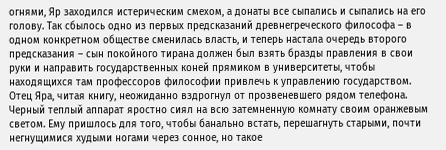огнями, Яр заходился истерическим смехом, а донаты все сыпались и сыпались на его голову. Так сбылось одно из первых предсказаний древнегреческого философа – в одном конкретном обществе сменилась власть, и теперь настала очередь второго предсказания – сын покойного тирана должен был взять бразды правления в свои руки и направить государственных коней прямиком в университеты, чтобы находящихся там профессоров философии привлечь к управлению государством.
Отец Яра, читая книгу, неожиданно вздрогнул от прозвеневшего рядом телефона. Черный теплый аппарат яростно сиял на всю затемненную комнату своим оранжевым светом. Ему пришлось для того, чтобы банально встать, перешагнуть старыми, почти негнущимися худыми ногами через сонное, но такое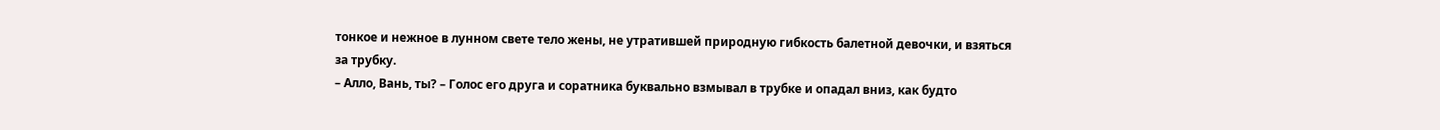тонкое и нежное в лунном свете тело жены, не утратившей природную гибкость балетной девочки, и взяться за трубку.
– Алло, Вань, ты? – Голос его друга и соратника буквально взмывал в трубке и опадал вниз, как будто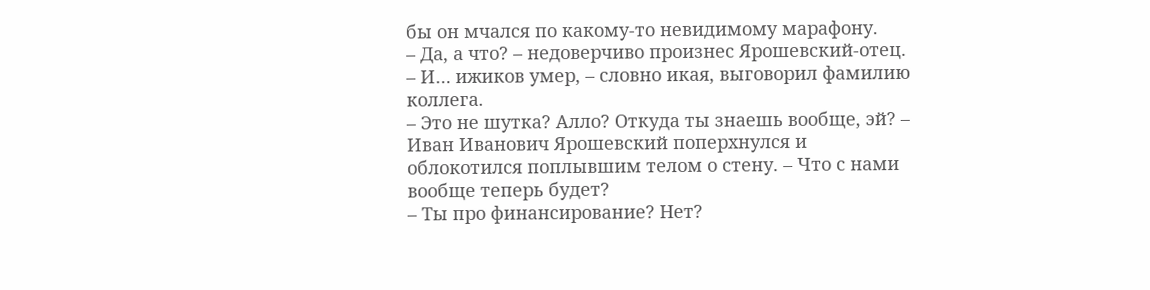бы он мчался по какому-то невидимому марафону.
– Да, а что? – недоверчиво произнес Ярошевский-отец.
– И… ижиков умер, – словно икая, выговорил фамилию коллега.
– Это не шутка? Алло? Откуда ты знаешь вообще, эй? – Иван Иванович Ярошевский поперхнулся и облокотился поплывшим телом о стену. – Что с нами вообще теперь будет?
– Ты про финансирование? Нет?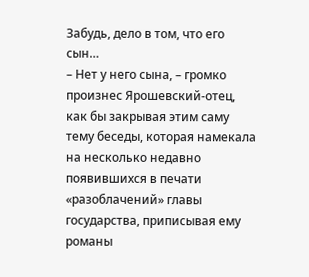Забудь, дело в том, что его сын…
– Нет у него сына, – громко произнес Ярошевский-отец, как бы закрывая этим саму тему беседы, которая намекала на несколько недавно появившихся в печати «разоблачений» главы государства, приписывая ему романы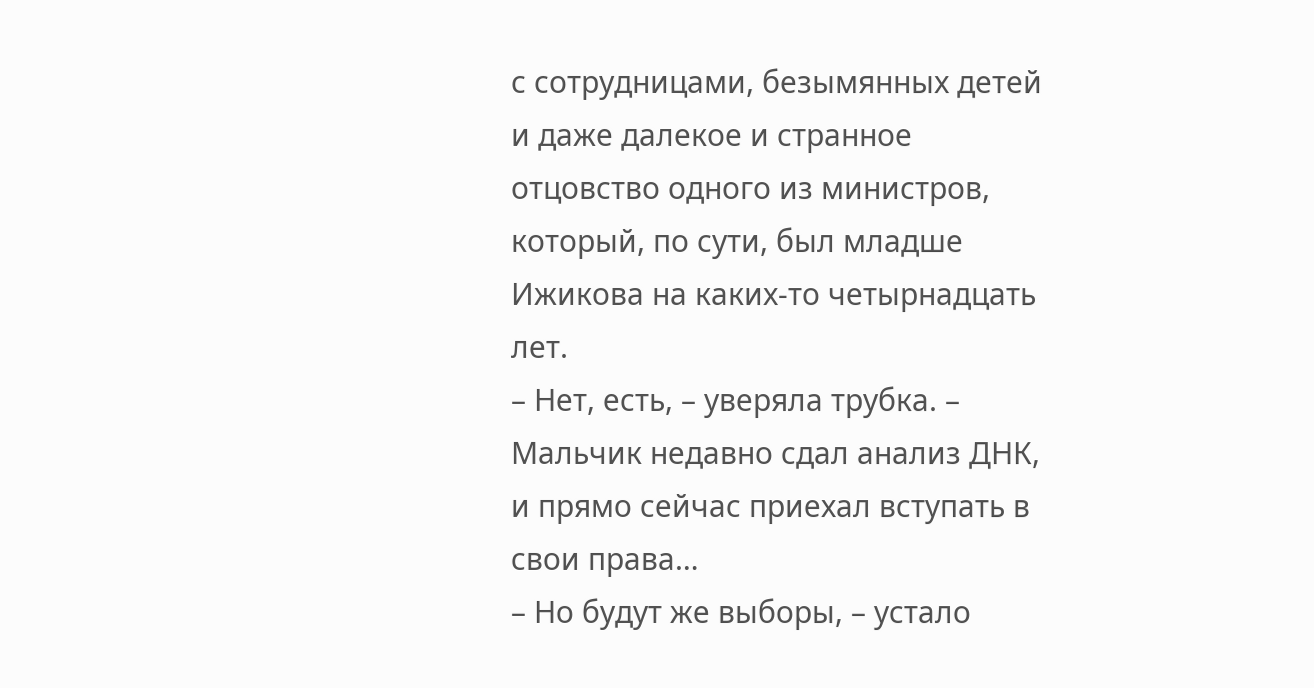с сотрудницами, безымянных детей и даже далекое и странное отцовство одного из министров, который, по сути, был младше Ижикова на каких-то четырнадцать лет.
– Нет, есть, – уверяла трубка. – Мальчик недавно сдал анализ ДНК, и прямо сейчас приехал вступать в свои права…
– Но будут же выборы, – устало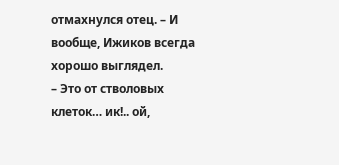отмахнулся отец. – И вообще, Ижиков всегда хорошо выглядел.
– Это от стволовых клеток… ик!.. ой,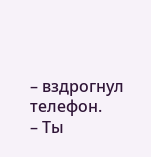– вздрогнул телефон.
– Ты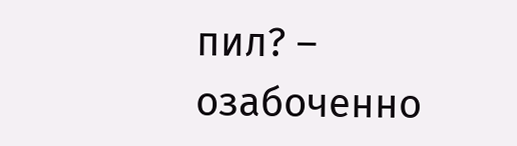пил? – озабоченно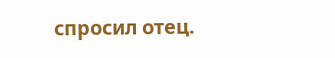спросил отец.